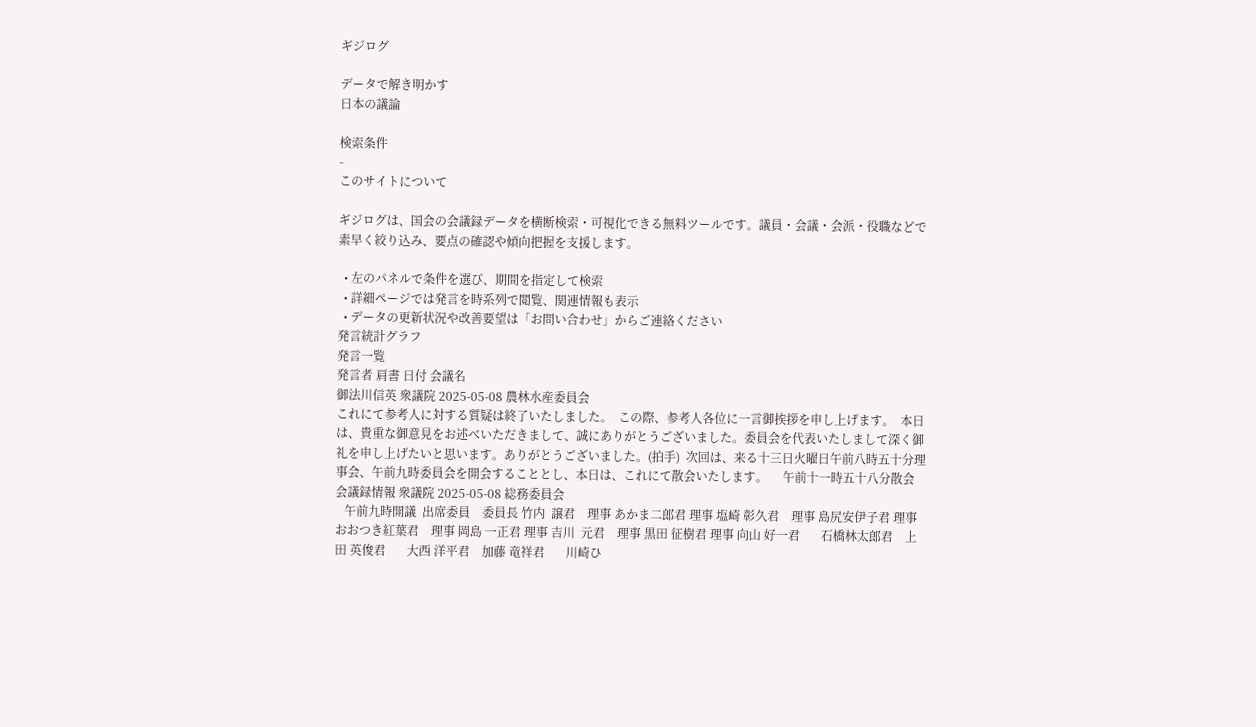ギジログ

データで解き明かす
日本の議論

検索条件
-
このサイトについて

ギジログは、国会の会議録データを横断検索・可視化できる無料ツールです。議員・会議・会派・役職などで素早く絞り込み、要点の確認や傾向把握を支援します。

  • 左のパネルで条件を選び、期間を指定して検索
  • 詳細ページでは発言を時系列で閲覧、関連情報も表示
  • データの更新状況や改善要望は「お問い合わせ」からご連絡ください
発言統計グラフ
発言一覧
発言者 肩書 日付 会議名
御法川信英 衆議院 2025-05-08 農林水産委員会
これにて参考人に対する質疑は終了いたしました。  この際、参考人各位に一言御挨拶を申し上げます。  本日は、貴重な御意見をお述べいただきまして、誠にありがとうございました。委員会を代表いたしまして深く御礼を申し上げたいと思います。ありがとうございました。(拍手)  次回は、来る十三日火曜日午前八時五十分理事会、午前九時委員会を開会することとし、本日は、これにて散会いたします。     午前十一時五十八分散会
会議録情報 衆議院 2025-05-08 総務委員会
   午前九時開議  出席委員    委員長 竹内  譲君    理事 あかま二郎君 理事 塩崎 彰久君    理事 島尻安伊子君 理事 おおつき紅葉君    理事 岡島 一正君 理事 吉川  元君    理事 黒田 征樹君 理事 向山 好一君       石橋林太郎君    上田 英俊君       大西 洋平君    加藤 竜祥君       川崎ひ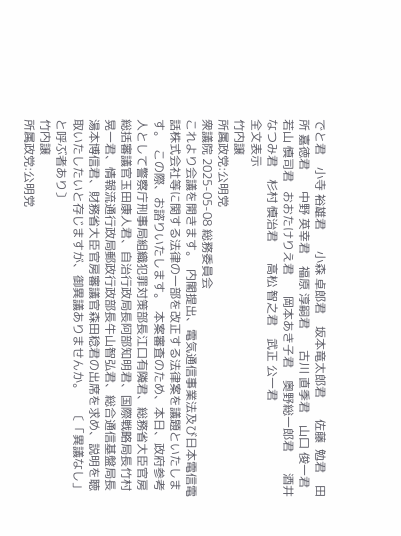でと君    小寺 裕雄君       小森 卓郎君    坂本竜太郎君       佐藤  勉君    田所 嘉徳君       中野 英幸君    福原 淳嗣君       古川 直季君    山口 俊一君       若山 慎司君   おおたけりえ君       岡本あき子君    奥野総一郎君       酒井なつみ君    杉村 慎治君       高松 智之君    武正 公一君
全文表示
竹内譲
所属政党:公明党
衆議院 2025-05-08 総務委員会
これより会議を開きます。  内閣提出、電気通信事業法及び日本電信電話株式会社等に関する法律の一部を改正する法律案を議題といたします。  この際、お諮りいたします。  本案審査のため、本日、政府参考人として警察庁刑事局組織犯罪対策部長江口有隣君、総務省大臣官房総括審議官玉田康人君、自治行政局長阿部知明君、国際戦略局長竹村晃一君、情報流通行政局郵政行政部長牛山智弘君、総合通信基盤局長湯本博信君、財務省大臣官房審議官森田稔君の出席を求め、説明を聴取いたしたいと存じますが、御異議ありませんか。     〔「異議なし」と呼ぶ者あり〕
竹内譲
所属政党:公明党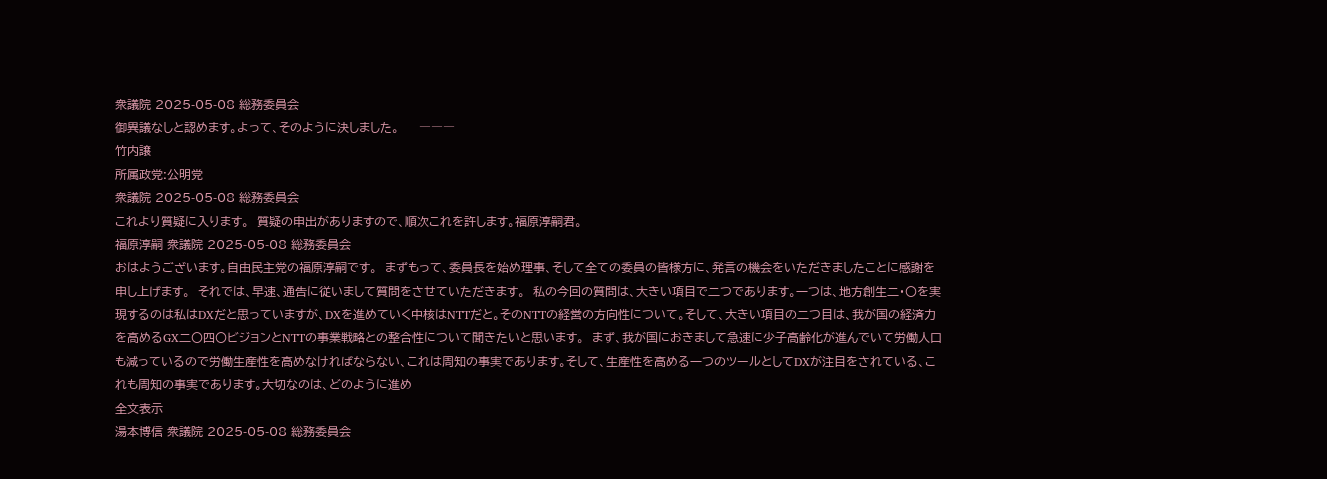衆議院 2025-05-08 総務委員会
御異議なしと認めます。よって、そのように決しました。     ―――
竹内譲
所属政党:公明党
衆議院 2025-05-08 総務委員会
これより質疑に入ります。  質疑の申出がありますので、順次これを許します。福原淳嗣君。
福原淳嗣 衆議院 2025-05-08 総務委員会
おはようございます。自由民主党の福原淳嗣です。  まずもって、委員長を始め理事、そして全ての委員の皆様方に、発言の機会をいただきましたことに感謝を申し上げます。  それでは、早速、通告に従いまして質問をさせていただきます。  私の今回の質問は、大きい項目で二つであります。一つは、地方創生二・〇を実現するのは私はDXだと思っていますが、DXを進めていく中核はNTTだと。そのNTTの経営の方向性について。そして、大きい項目の二つ目は、我が国の経済力を高めるGX二〇四〇ビジョンとNTTの事業戦略との整合性について聞きたいと思います。  まず、我が国におきまして急速に少子高齢化が進んでいて労働人口も減っているので労働生産性を高めなければならない、これは周知の事実であります。そして、生産性を高める一つのツールとしてDXが注目をされている、これも周知の事実であります。大切なのは、どのように進め
全文表示
湯本博信 衆議院 2025-05-08 総務委員会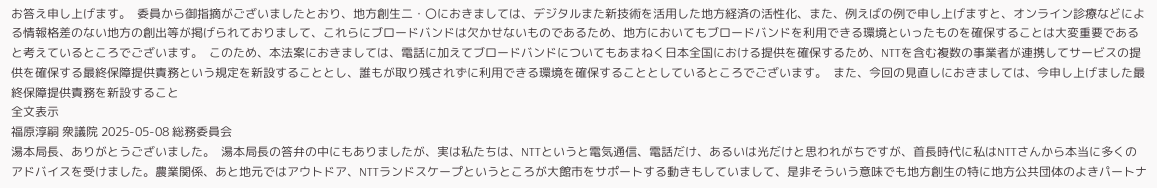お答え申し上げます。  委員から御指摘がございましたとおり、地方創生二・〇におきましては、デジタルまた新技術を活用した地方経済の活性化、また、例えばの例で申し上げますと、オンライン診療などによる情報格差のない地方の創出等が掲げられておりまして、これらにブロードバンドは欠かせないものであるため、地方においてもブロードバンドを利用できる環境といったものを確保することは大変重要であると考えているところでございます。  このため、本法案におきましては、電話に加えてブロードバンドについてもあまねく日本全国における提供を確保するため、NTTを含む複数の事業者が連携してサービスの提供を確保する最終保障提供責務という規定を新設することとし、誰もが取り残されずに利用できる環境を確保することとしているところでございます。  また、今回の見直しにおきましては、今申し上げました最終保障提供責務を新設すること
全文表示
福原淳嗣 衆議院 2025-05-08 総務委員会
湯本局長、ありがとうございました。  湯本局長の答弁の中にもありましたが、実は私たちは、NTTというと電気通信、電話だけ、あるいは光だけと思われがちですが、首長時代に私はNTTさんから本当に多くのアドバイスを受けました。農業関係、あと地元ではアウトドア、NTTランドスケープというところが大館市をサポートする動きもしていまして、是非そういう意味でも地方創生の特に地方公共団体のよきパートナ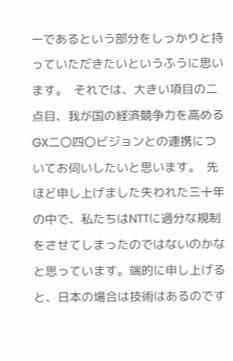ーであるという部分をしっかりと持っていただきたいというふうに思います。  それでは、大きい項目の二点目、我が国の経済競争力を高めるGX二〇四〇ビジョンとの連携についてお伺いしたいと思います。  先ほど申し上げました失われた三十年の中で、私たちはNTTに過分な規制をさせてしまったのではないのかなと思っています。端的に申し上げると、日本の場合は技術はあるのです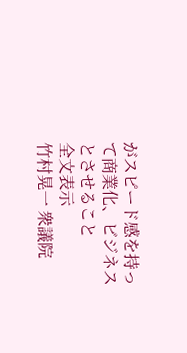がスピード感を持って商業化、ビジネスとさせること
全文表示
竹村晃一 衆議院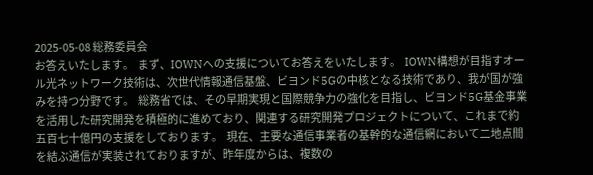2025-05-08 総務委員会
お答えいたします。  まず、IOWNへの支援についてお答えをいたします。  IOWN構想が目指すオール光ネットワーク技術は、次世代情報通信基盤、ビヨンド5Gの中核となる技術であり、我が国が強みを持つ分野です。  総務省では、その早期実現と国際競争力の強化を目指し、ビヨンド5G基金事業を活用した研究開発を積極的に進めており、関連する研究開発プロジェクトについて、これまで約五百七十億円の支援をしております。  現在、主要な通信事業者の基幹的な通信網において二地点間を結ぶ通信が実装されておりますが、昨年度からは、複数の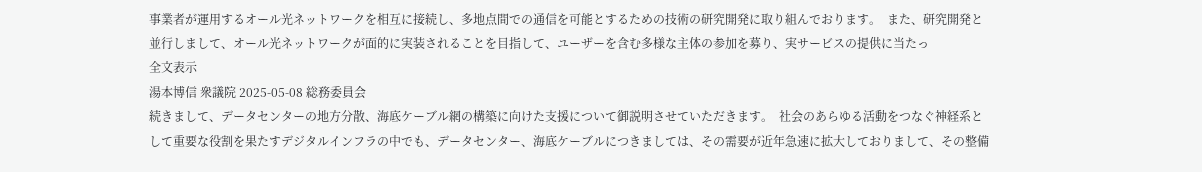事業者が運用するオール光ネットワークを相互に接続し、多地点間での通信を可能とするための技術の研究開発に取り組んでおります。  また、研究開発と並行しまして、オール光ネットワークが面的に実装されることを目指して、ユーザーを含む多様な主体の参加を募り、実サービスの提供に当たっ
全文表示
湯本博信 衆議院 2025-05-08 総務委員会
続きまして、データセンターの地方分散、海底ケーブル網の構築に向けた支援について御説明させていただきます。  社会のあらゆる活動をつなぐ神経系として重要な役割を果たすデジタルインフラの中でも、データセンター、海底ケーブルにつきましては、その需要が近年急速に拡大しておりまして、その整備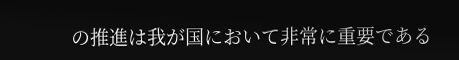の推進は我が国において非常に重要である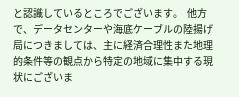と認識しているところでございます。  他方で、データセンターや海底ケーブルの陸揚げ局につきましては、主に経済合理性また地理的条件等の観点から特定の地域に集中する現状にございま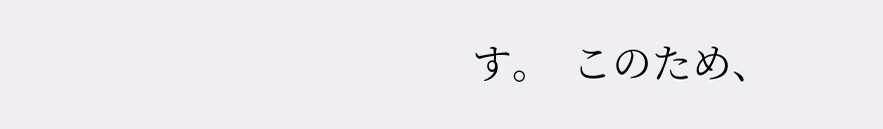す。  このため、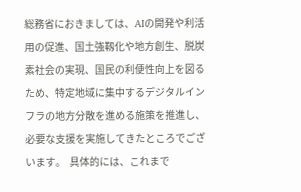総務省におきましては、AIの開発や利活用の促進、国土強靱化や地方創生、脱炭素社会の実現、国民の利便性向上を図るため、特定地域に集中するデジタルインフラの地方分散を進める施策を推進し、必要な支援を実施してきたところでございます。  具体的には、これまで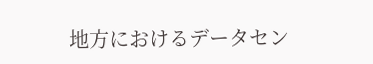地方におけるデータセン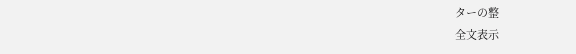ターの整
全文表示